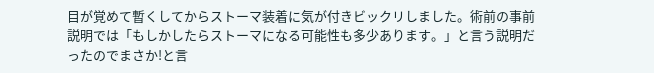目が覚めて暫くしてからストーマ装着に気が付きビックリしました。術前の事前説明では「もしかしたらストーマになる可能性も多少あります。」と言う説明だったのでまさか!と言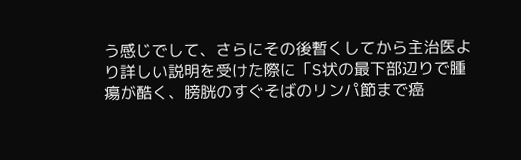う感じでして、さらにその後暫くしてから主治医より詳しい説明を受けた際に「S状の最下部辺りで腫瘍が酷く、膀胱のすぐそばのリンパ節まで癌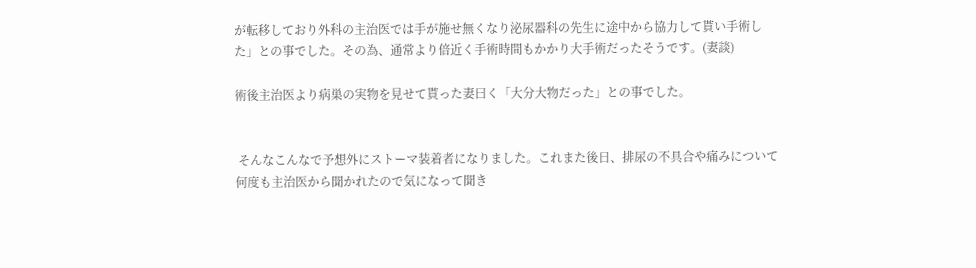が転移しており外科の主治医では手が施せ無くなり泌尿器科の先生に途中から協力して貰い手術した」との事でした。その為、通常より倍近く手術時間もかかり大手術だったそうです。(妻談)

術後主治医より病巣の実物を見せて貰った妻曰く「大分大物だった」との事でした。


 そんなこんなで予想外にストーマ装着者になりました。これまた後日、排尿の不具合や痛みについて何度も主治医から聞かれたので気になって聞き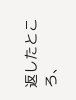返したところ、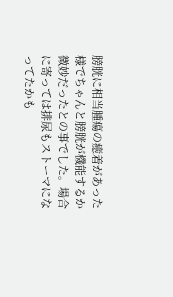膀胱に相当腫瘍の癒着があった様でちゃんと膀胱が機能するか微妙だったとの事でした。場合に寄っては排尿もストーマになってたかも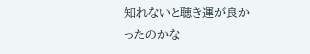知れないと聴き運が良かったのかな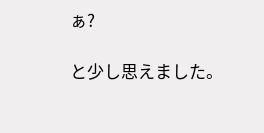ぁ?

と少し思えました。